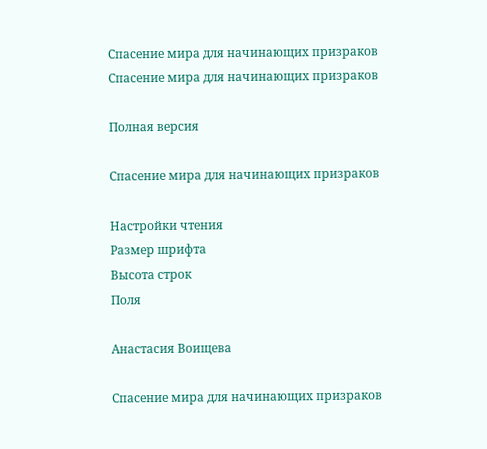Спасение мира для начинающих призраков
Спасение мира для начинающих призраков

Полная версия

Спасение мира для начинающих призраков

Настройки чтения
Размер шрифта
Высота строк
Поля

Анастасия Воищева

Спасение мира для начинающих призраков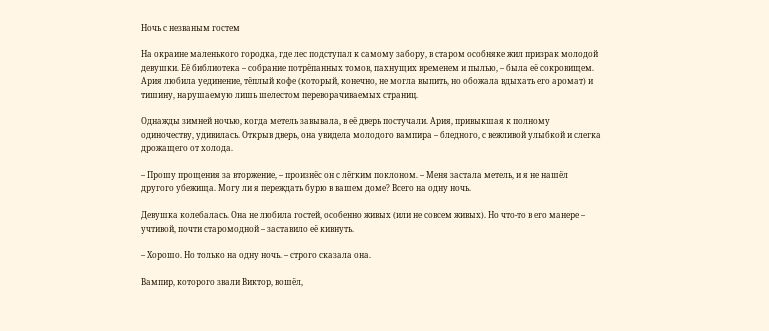Ночь с незваным гостем

На окраине маленького городка, где лес подступал к самому забору, в старом особняке жил призрак молодой девушки. Её библиотека – собрание потрёпанных томов, пахнущих временем и пылью, – была её сокровищем. Ария любила уединение, тёплый кофе (который, конечно, не могла выпить, но обожала вдыхать его аромат) и тишину, нарушаемую лишь шелестом переворачиваемых страниц.

Однажды зимней ночью, когда метель завывала, в её дверь постучали. Ария, привыкшая к полному одиночеству, удивилась. Открыв дверь, она увидела молодого вампира – бледного, с вежливой улыбкой и слегка дрожащего от холода.

– Прошу прощения за вторжение, – произнёс он с лёгким поклоном. – Меня застала метель, и я не нашёл другого убежища. Могу ли я переждать бурю в вашем доме? Всего на одну ночь.

Девушка колебалась. Она не любила гостей, особенно живых (или не совсем живых). Но что‑то в его манере – учтивой, почти старомодной – заставило её кивнуть.

– Хорошо. Но только на одну ночь. – строго сказала она.

Вампир, которого звали Виктор, вошёл,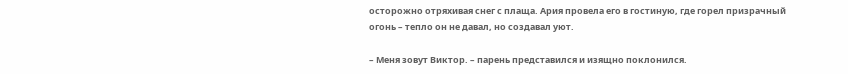осторожно отряхивая снег с плаща. Ария провела его в гостиную, где горел призрачный огонь – тепло он не давал, но создавал уют.

– Меня зовут Виктор. – парень представился и изящно поклонился.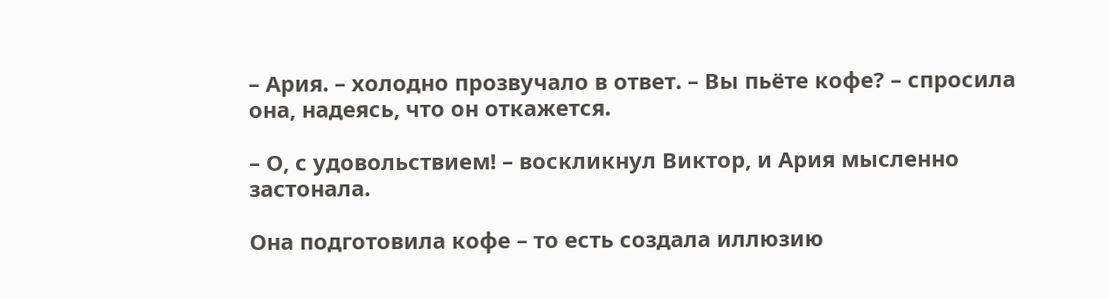– Ария. – холодно прозвучало в ответ. – Вы пьёте кофе? – спросила она, надеясь, что он откажется.

– О, с удовольствием! – воскликнул Виктор, и Ария мысленно застонала.

Она подготовила кофе – то есть создала иллюзию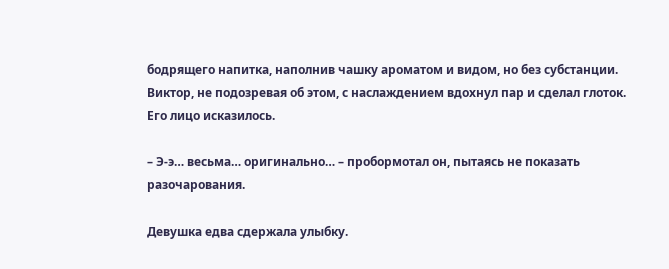бодрящего напитка, наполнив чашку ароматом и видом, но без субстанции. Виктор, не подозревая об этом, с наслаждением вдохнул пар и сделал глоток. Его лицо исказилось.

– Э‑э… весьма… оригинально… – пробормотал он, пытаясь не показать разочарования.

Девушка едва сдержала улыбку.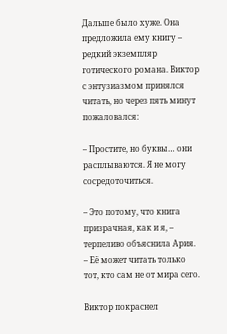Дальше было хуже. Она предложила ему книгу – редкий экземпляр готического романа. Виктор с энтузиазмом принялся читать, но через пять минут пожаловался:

– Простите, но буквы… они расплываются. Я не могу сосредоточиться.

– Это потому, что книга призрачная, как и я, – терпеливо объяснила Ария. – Её может читать только тот, кто сам не от мира сего.

Виктор покраснел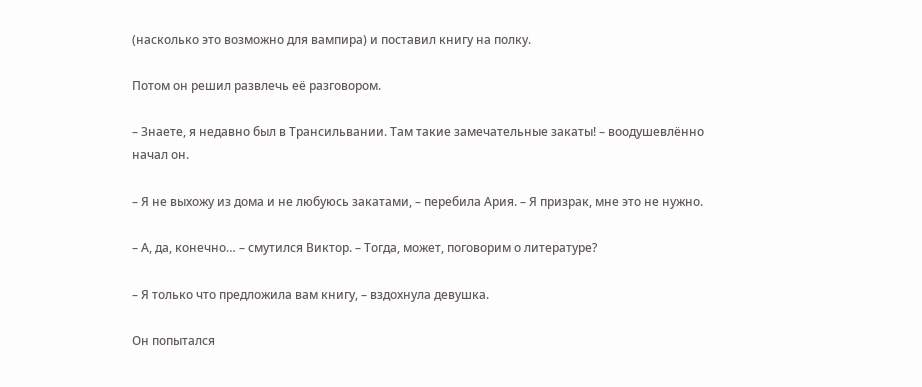(насколько это возможно для вампира) и поставил книгу на полку.

Потом он решил развлечь её разговором.

– Знаете, я недавно был в Трансильвании. Там такие замечательные закаты! – воодушевлённо начал он.

– Я не выхожу из дома и не любуюсь закатами, – перебила Ария. – Я призрак, мне это не нужно.

– А, да, конечно… – смутился Виктор. – Тогда, может, поговорим о литературе?

– Я только что предложила вам книгу, – вздохнула девушка.

Он попытался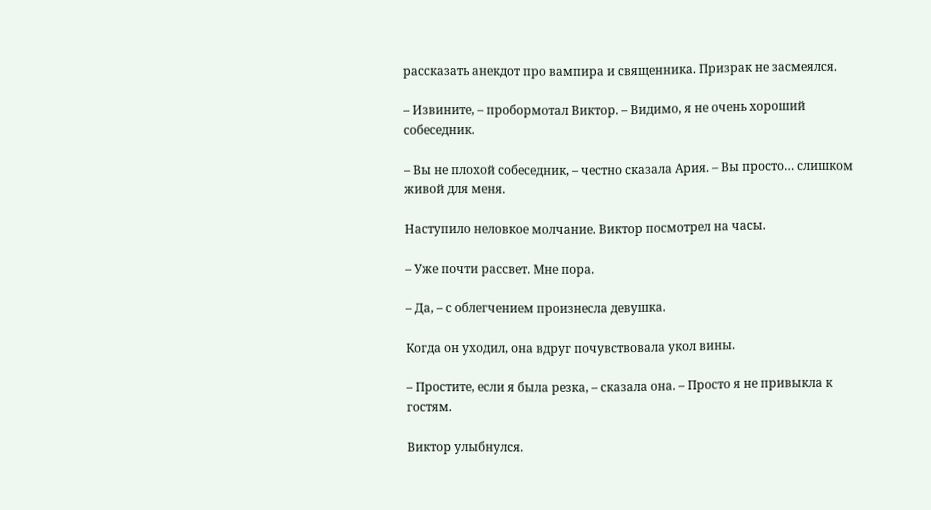рассказать анекдот про вампира и священника. Призрак не засмеялся.

– Извините, – пробормотал Виктор. – Видимо, я не очень хороший собеседник.

– Вы не плохой собеседник, – честно сказала Ария. – Вы просто… слишком живой для меня.

Наступило неловкое молчание. Виктор посмотрел на часы.

– Уже почти рассвет. Мне пора.

– Да, – с облегчением произнесла девушка.

Когда он уходил, она вдруг почувствовала укол вины.

– Простите, если я была резка, – сказала она. – Просто я не привыкла к гостям.

Виктор улыбнулся.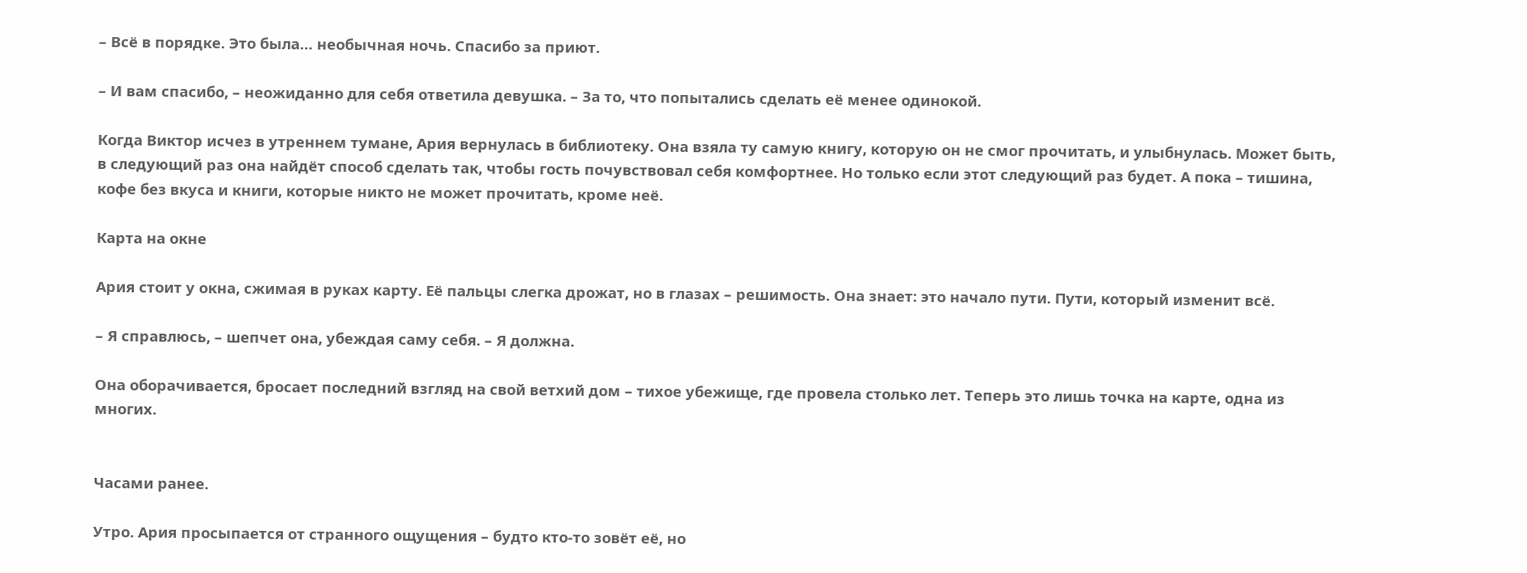– Всё в порядке. Это была… необычная ночь. Спасибо за приют.

– И вам спасибо, – неожиданно для себя ответила девушка. – За то, что попытались сделать её менее одинокой.

Когда Виктор исчез в утреннем тумане, Ария вернулась в библиотеку. Она взяла ту самую книгу, которую он не смог прочитать, и улыбнулась. Может быть, в следующий раз она найдёт способ сделать так, чтобы гость почувствовал себя комфортнее. Но только если этот следующий раз будет. А пока – тишина, кофе без вкуса и книги, которые никто не может прочитать, кроме неё.

Карта на окне

Ария стоит у окна, сжимая в руках карту. Её пальцы слегка дрожат, но в глазах – решимость. Она знает: это начало пути. Пути, который изменит всё.

– Я справлюсь, – шепчет она, убеждая саму себя. – Я должна.

Она оборачивается, бросает последний взгляд на свой ветхий дом – тихое убежище, где провела столько лет. Теперь это лишь точка на карте, одна из многих.


Часами ранее.

Утро. Ария просыпается от странного ощущения – будто кто‑то зовёт её, но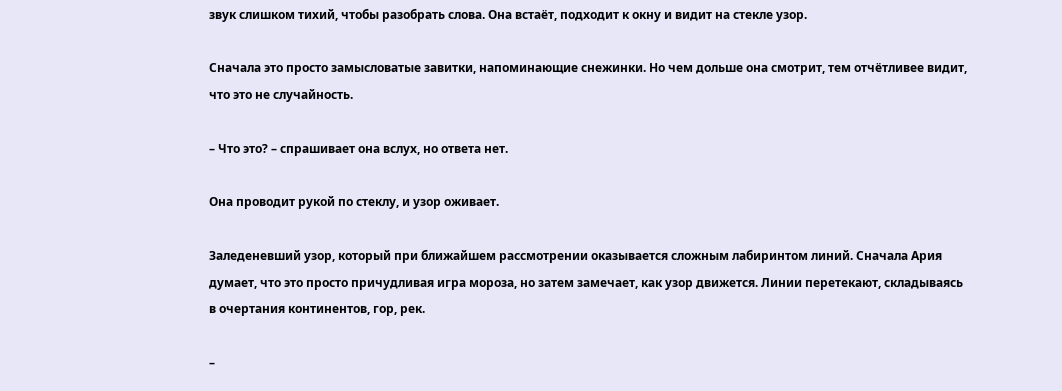звук слишком тихий, чтобы разобрать слова. Она встаёт, подходит к окну и видит на стекле узор.

Сначала это просто замысловатые завитки, напоминающие снежинки. Но чем дольше она смотрит, тем отчётливее видит, что это не случайность.

– Что это? – спрашивает она вслух, но ответа нет.

Она проводит рукой по стеклу, и узор оживает.

Заледеневший узор, который при ближайшем рассмотрении оказывается сложным лабиринтом линий. Сначала Ария думает, что это просто причудливая игра мороза, но затем замечает, как узор движется. Линии перетекают, складываясь в очертания континентов, гор, рек.

–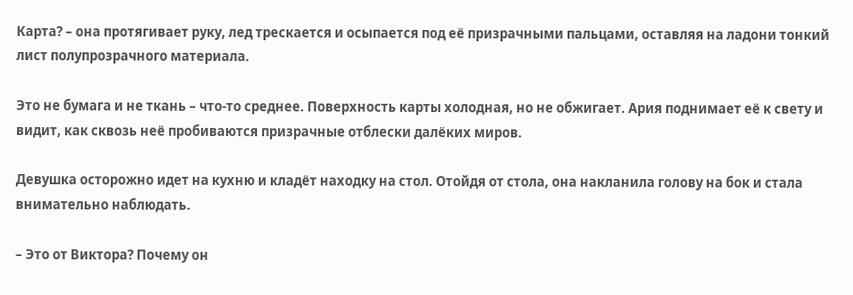Карта? – она протягивает руку, лед трескается и осыпается под её призрачными пальцами, оставляя на ладони тонкий лист полупрозрачного материала.

Это не бумага и не ткань – что‑то среднее. Поверхность карты холодная, но не обжигает. Ария поднимает её к свету и видит, как сквозь неё пробиваются призрачные отблески далёких миров.

Девушка осторожно идет на кухню и кладёт находку на стол. Отойдя от стола, она накланила голову на бок и стала внимательно наблюдать.

– Это от Виктора? Почему он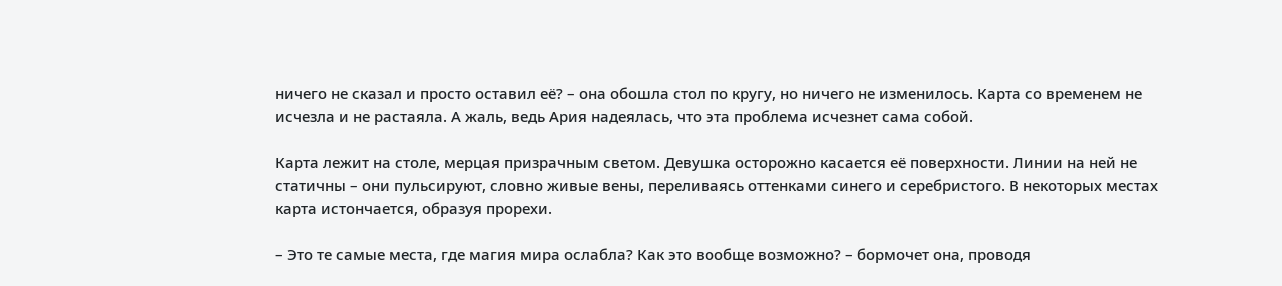ничего не сказал и просто оставил её? – она обошла стол по кругу, но ничего не изменилось. Карта со временем не исчезла и не растаяла. А жаль, ведь Ария надеялась, что эта проблема исчезнет сама собой.

Карта лежит на столе, мерцая призрачным светом. Девушка осторожно касается её поверхности. Линии на ней не статичны – они пульсируют, словно живые вены, переливаясь оттенками синего и серебристого. В некоторых местах карта истончается, образуя прорехи.

– Это те самые места, где магия мира ослабла? Как это вообще возможно? – бормочет она, проводя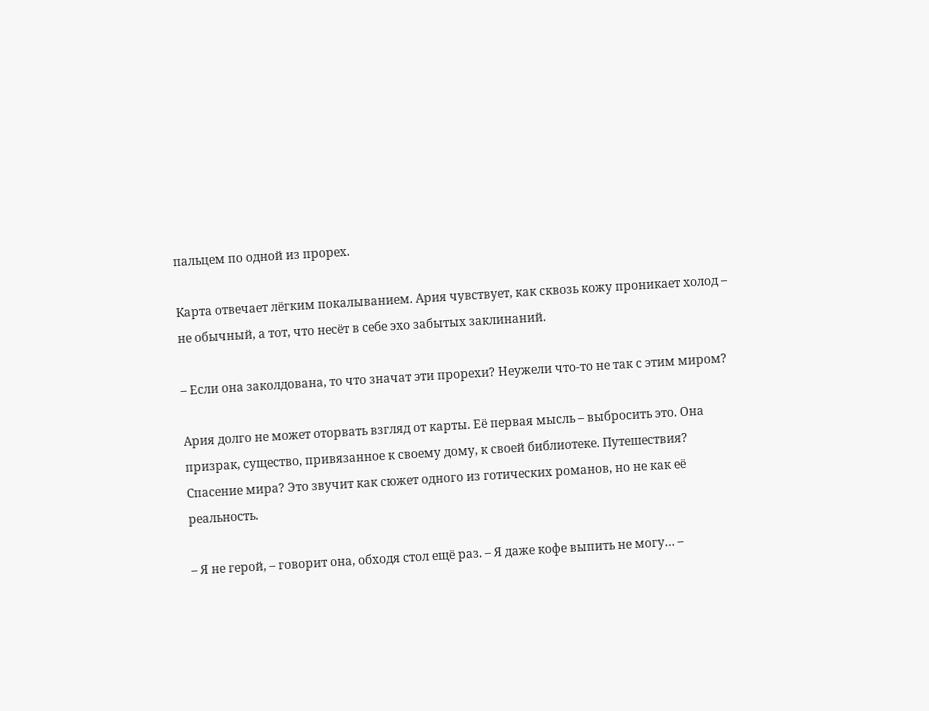пальцем по одной из прорех.

Карта отвечает лёгким покалыванием. Ария чувствует, как сквозь кожу проникает холод – не обычный, а тот, что несёт в себе эхо забытых заклинаний.

– Если она заколдована, то что значат эти прорехи? Неужели что-то не так с этим миром?

Ария долго не может оторвать взгляд от карты. Её первая мысль – выбросить это. Она призрак, существо, привязанное к своему дому, к своей библиотеке. Путешествия? Спасение мира? Это звучит как сюжет одного из готических романов, но не как её реальность.

– Я не герой, – говорит она, обходя стол ещё раз. – Я даже кофе выпить не могу… –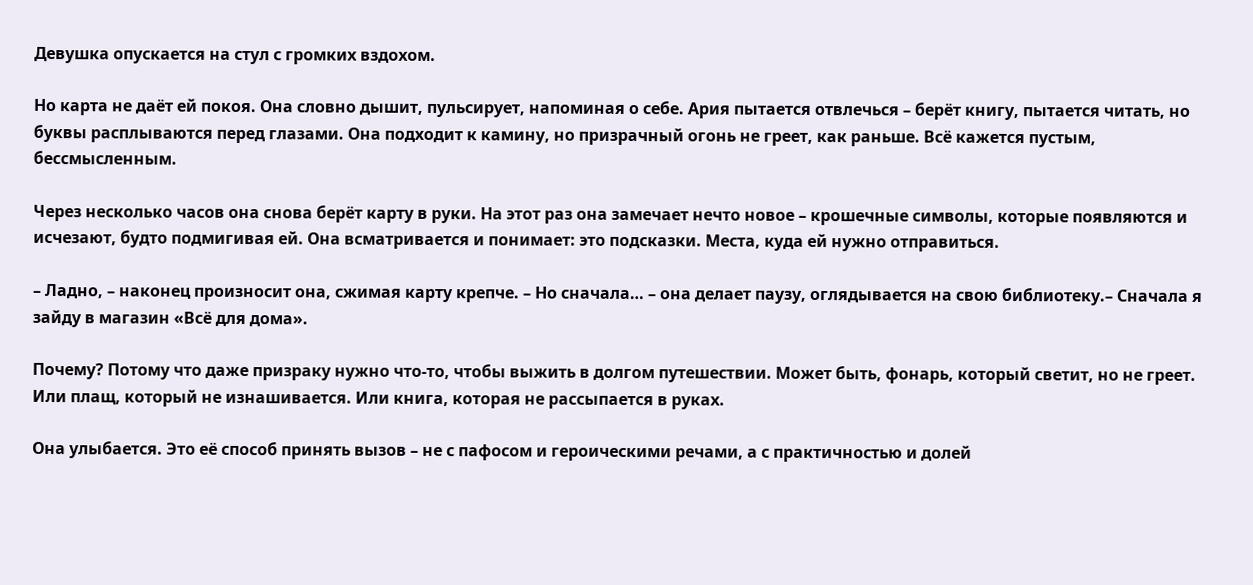Девушка опускается на стул с громких вздохом.

Но карта не даёт ей покоя. Она словно дышит, пульсирует, напоминая о себе. Ария пытается отвлечься – берёт книгу, пытается читать, но буквы расплываются перед глазами. Она подходит к камину, но призрачный огонь не греет, как раньше. Всё кажется пустым, бессмысленным.

Через несколько часов она снова берёт карту в руки. На этот раз она замечает нечто новое – крошечные символы, которые появляются и исчезают, будто подмигивая ей. Она всматривается и понимает: это подсказки. Места, куда ей нужно отправиться.

– Ладно, – наконец произносит она, сжимая карту крепче. – Но сначала… – она делает паузу, оглядывается на свою библиотеку.– Сначала я зайду в магазин «Всё для дома».

Почему? Потому что даже призраку нужно что‑то, чтобы выжить в долгом путешествии. Может быть, фонарь, который светит, но не греет. Или плащ, который не изнашивается. Или книга, которая не рассыпается в руках.

Она улыбается. Это её способ принять вызов – не с пафосом и героическими речами, а с практичностью и долей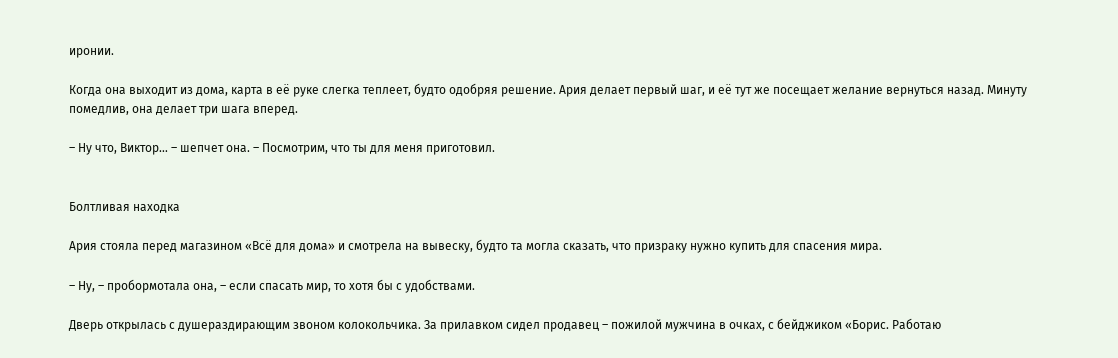иронии.

Когда она выходит из дома, карта в её руке слегка теплеет, будто одобряя решение. Ария делает первый шаг, и её тут же посещает желание вернуться назад. Минуту помедлив, она делает три шага вперед.

– Ну что, Виктор… – шепчет она. – Посмотрим, что ты для меня приготовил.


Болтливая находка

Ария стояла перед магазином «Всё для дома» и смотрела на вывеску, будто та могла сказать, что призраку нужно купить для спасения мира.

– Ну, – пробормотала она, – если спасать мир, то хотя бы с удобствами.

Дверь открылась с душераздирающим звоном колокольчика. За прилавком сидел продавец – пожилой мужчина в очках, с бейджиком «Борис. Работаю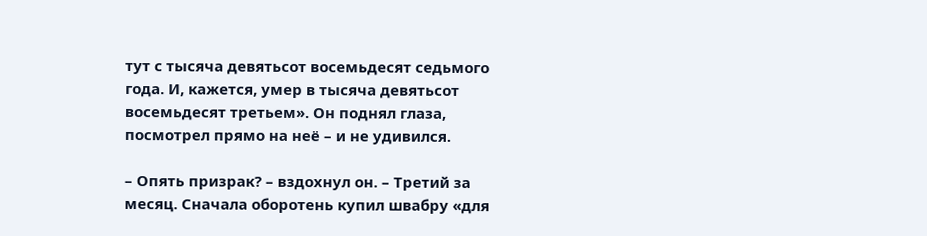тут с тысяча девятьсот восемьдесят седьмого года. И, кажется, умер в тысяча девятьсот восемьдесят третьем». Он поднял глаза, посмотрел прямо на неё – и не удивился.

– Опять призрак? – вздохнул он. – Третий за месяц. Сначала оборотень купил швабру «для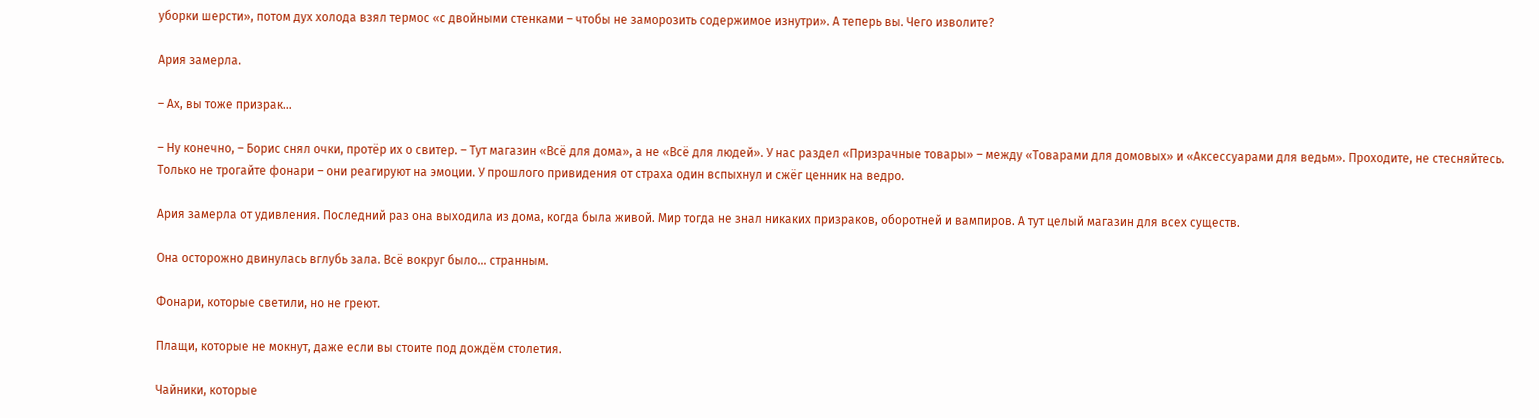уборки шерсти», потом дух холода взял термос «с двойными стенками – чтобы не заморозить содержимое изнутри». А теперь вы. Чего изволите?

Ария замерла.

– Ах, вы тоже призрак…

– Ну конечно, – Борис снял очки, протёр их о свитер. – Тут магазин «Всё для дома», а не «Всё для людей». У нас раздел «Призрачные товары» – между «Товарами для домовых» и «Аксессуарами для ведьм». Проходите, не стесняйтесь. Только не трогайте фонари – они реагируют на эмоции. У прошлого привидения от страха один вспыхнул и сжёг ценник на ведро.

Ария замерла от удивления. Последний раз она выходила из дома, когда была живой. Мир тогда не знал никаких призраков, оборотней и вампиров. А тут целый магазин для всех существ.

Она осторожно двинулась вглубь зала. Всё вокруг было… странным.

Фонари, которые светили, но не греют.

Плащи, которые не мокнут, даже если вы стоите под дождём столетия.

Чайники, которые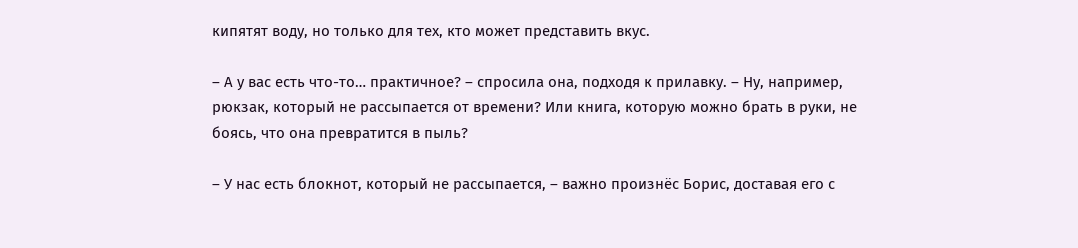кипятят воду, но только для тех, кто может представить вкус.

– А у вас есть что-то… практичное? – спросила она, подходя к прилавку. – Ну, например, рюкзак, который не рассыпается от времени? Или книга, которую можно брать в руки, не боясь, что она превратится в пыль?

– У нас есть блокнот, который не рассыпается, – важно произнёс Борис, доставая его с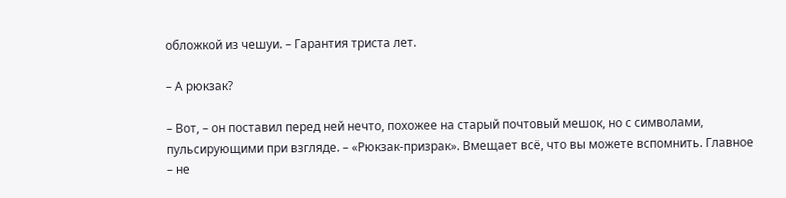обложкой из чешуи. – Гарантия триста лет.

– А рюкзак?

– Вот, – он поставил перед ней нечто, похожее на старый почтовый мешок, но с символами, пульсирующими при взгляде. – «Рюкзак-призрак». Вмещает всё, что вы можете вспомнить. Главное – не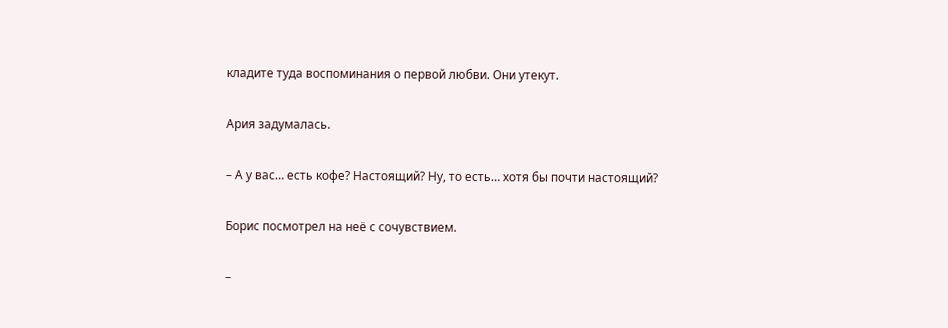кладите туда воспоминания о первой любви. Они утекут.

Ария задумалась.

– А у вас… есть кофе? Настоящий? Ну, то есть… хотя бы почти настоящий?

Борис посмотрел на неё с сочувствием.

–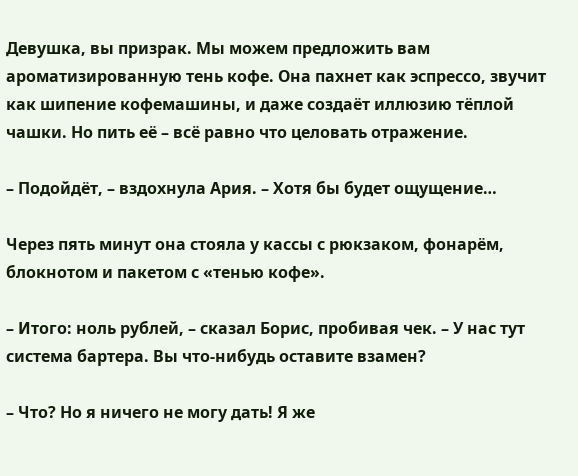Девушка, вы призрак. Мы можем предложить вам ароматизированную тень кофе. Она пахнет как эспрессо, звучит как шипение кофемашины, и даже создаёт иллюзию тёплой чашки. Но пить её – всё равно что целовать отражение.

– Подойдёт, – вздохнула Ария. – Хотя бы будет ощущение…

Через пять минут она стояла у кассы с рюкзаком, фонарём, блокнотом и пакетом с «тенью кофе».

– Итого: ноль рублей, – сказал Борис, пробивая чек. – У нас тут система бартера. Вы что-нибудь оставите взамен?

– Что? Но я ничего не могу дать! Я же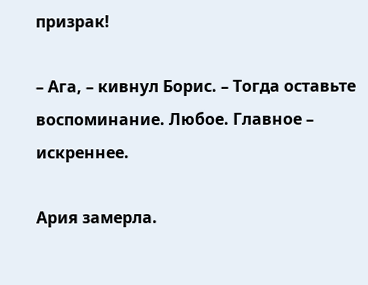призрак!

– Ага, – кивнул Борис. – Тогда оставьте воспоминание. Любое. Главное – искреннее.

Ария замерла.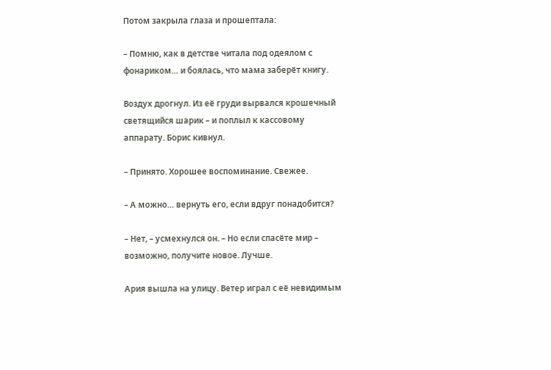Потом закрыла глаза и прошептала:

– Помню, как в детстве читала под одеялом с фонариком… и боялась, что мама заберёт книгу.

Воздух дрогнул. Из её груди вырвался крошечный светящийся шарик – и поплыл к кассовому аппарату. Борис кивнул.

– Принято. Хорошее воспоминание. Свежее.

– А можно… вернуть его, если вдруг понадобится?

– Нет, – усмехнулся он. – Но если спасёте мир – возможно, получите новое. Лучше.

Ария вышла на улицу. Ветер играл с её невидимым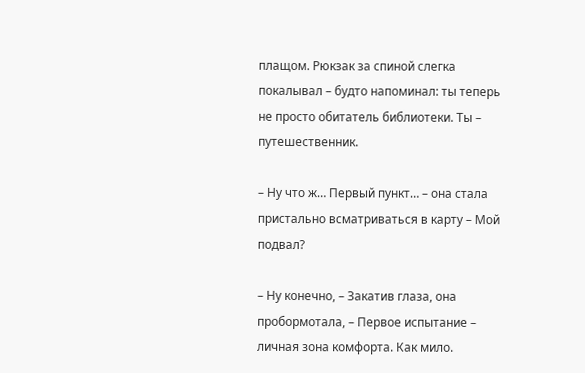плащом. Рюкзак за спиной слегка покалывал – будто напоминал: ты теперь не просто обитатель библиотеки. Ты – путешественник.

– Ну что ж… Первый пункт… – она стала пристально всматриваться в карту – Мой подвал?

– Ну конечно, – Закатив глаза, она пробормотала, – Первое испытание – личная зона комфорта. Как мило.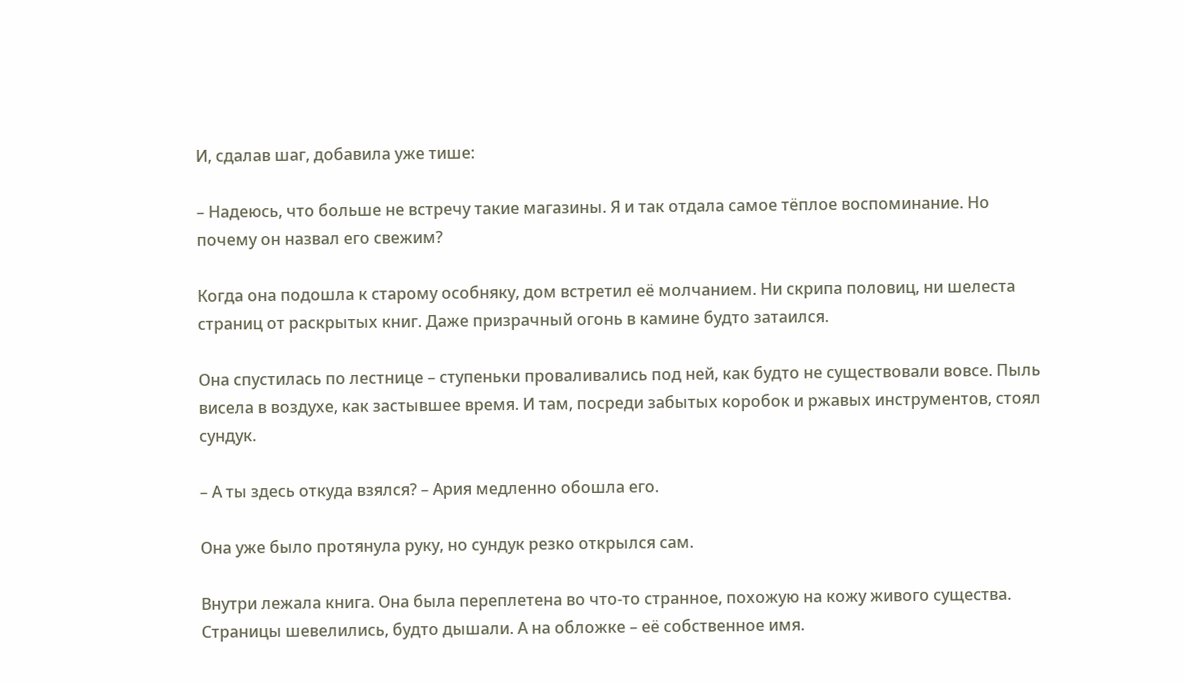И, сдалав шаг, добавила уже тише:

– Надеюсь, что больше не встречу такие магазины. Я и так отдала самое тёплое воспоминание. Но почему он назвал его свежим?

Когда она подошла к старому особняку, дом встретил её молчанием. Ни скрипа половиц, ни шелеста страниц от раскрытых книг. Даже призрачный огонь в камине будто затаился.

Она спустилась по лестнице – ступеньки проваливались под ней, как будто не существовали вовсе. Пыль висела в воздухе, как застывшее время. И там, посреди забытых коробок и ржавых инструментов, стоял сундук.

– А ты здесь откуда взялся? – Ария медленно обошла его.

Она уже было протянула руку, но сундук резко открылся сам.

Внутри лежала книга. Она была переплетена во что-то странное, похожую на кожу живого существа. Страницы шевелились, будто дышали. А на обложке – её собственное имя.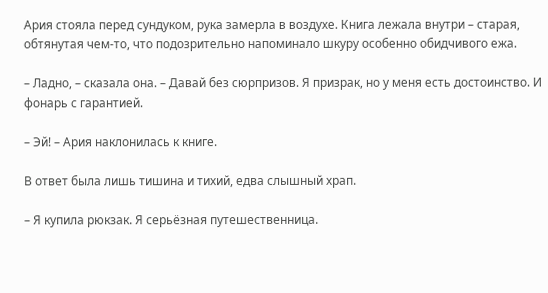Ария стояла перед сундуком, рука замерла в воздухе. Книга лежала внутри – старая, обтянутая чем-то, что подозрительно напоминало шкуру особенно обидчивого ежа.

– Ладно, – сказала она. – Давай без сюрпризов. Я призрак, но у меня есть достоинство. И фонарь с гарантией.

– Эй! – Ария наклонилась к книге.

В ответ была лишь тишина и тихий, едва слышный храп.

– Я купила рюкзак. Я серьёзная путешественница.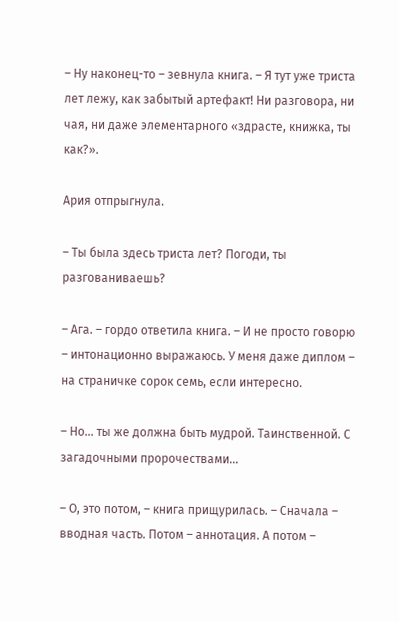– Ну наконец-то – зевнула книга. – Я тут уже триста лет лежу, как забытый артефакт! Ни разговора, ни чая, ни даже элементарного «здрасте, книжка, ты как?».

Ария отпрыгнула.

– Ты была здесь триста лет? Погоди, ты разгованиваешь?

– Ага. – гордо ответила книга. – И не просто говорю – интонационно выражаюсь. У меня даже диплом – на страничке сорок семь, если интересно.

– Но… ты же должна быть мудрой. Таинственной. С загадочными пророчествами…

– О, это потом, – книга прищурилась. – Сначала – вводная часть. Потом – аннотация. А потом –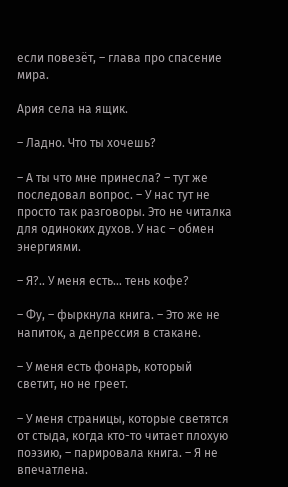если повезёт, – глава про спасение мира.

Ария села на ящик.

– Ладно. Что ты хочешь?

– А ты что мне принесла? – тут же последовал вопрос. – У нас тут не просто так разговоры. Это не читалка для одиноких духов. У нас – обмен энергиями.

– Я?.. У меня есть… тень кофе?

– Фу, – фыркнула книга. – Это же не напиток, а депрессия в стакане.

– У меня есть фонарь, который светит, но не греет.

– У меня страницы, которые светятся от стыда, когда кто-то читает плохую поэзию, – парировала книга. – Я не впечатлена.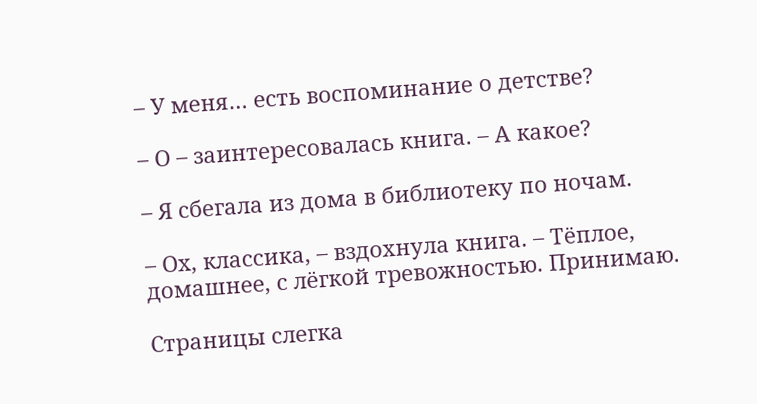– У меня… есть воспоминание о детстве?

– О – заинтересовалась книга. – А какое?

– Я сбегала из дома в библиотеку по ночам.

– Ох, классика, – вздохнула книга. – Тёплое, домашнее, с лёгкой тревожностью. Принимаю.

Страницы слегка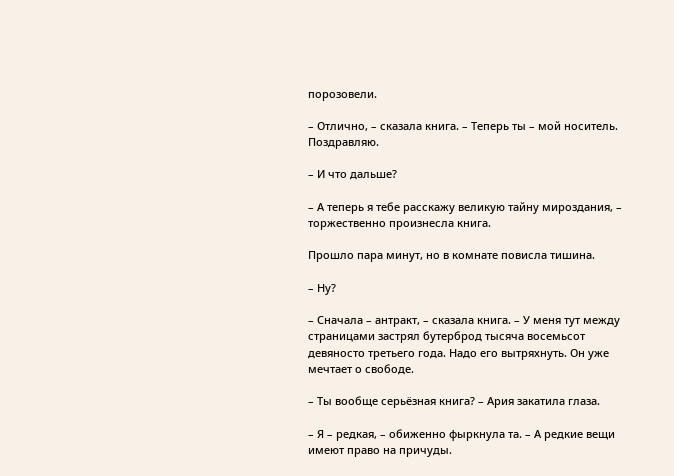порозовели.

– Отлично, – сказала книга. – Теперь ты – мой носитель. Поздравляю.

– И что дальше?

– А теперь я тебе расскажу великую тайну мироздания, – торжественно произнесла книга.

Прошло пара минут, но в комнате повисла тишина.

– Ну?

– Сначала – антракт, – сказала книга. – У меня тут между страницами застрял бутерброд тысяча восемьсот девяносто третьего года. Надо его вытряхнуть. Он уже мечтает о свободе.

– Ты вообще серьёзная книга? – Ария закатила глаза.

– Я – редкая, – обиженно фыркнула та. – А редкие вещи имеют право на причуды.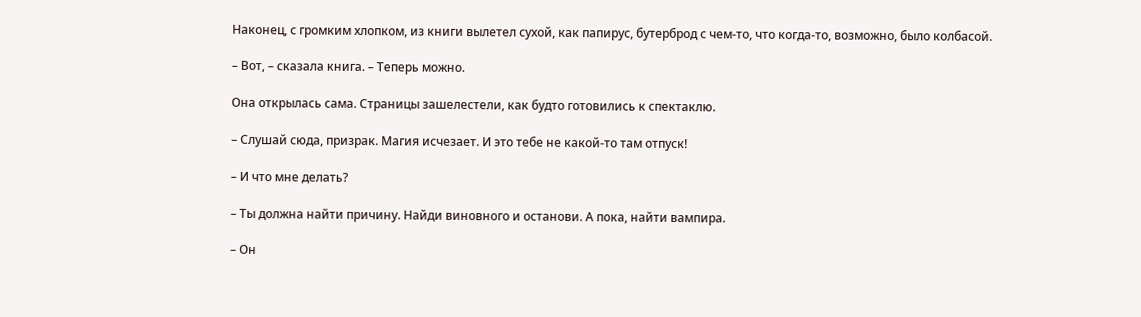Наконец, с громким хлопком, из книги вылетел сухой, как папирус, бутерброд с чем-то, что когда-то, возможно, было колбасой.

– Вот, – сказала книга. – Теперь можно.

Она открылась сама. Страницы зашелестели, как будто готовились к спектаклю.

– Слушай сюда, призрак. Магия исчезает. И это тебе не какой-то там отпуск!

– И что мне делать?

– Ты должна найти причину. Найди виновного и останови. А пока, найти вампира.

– Он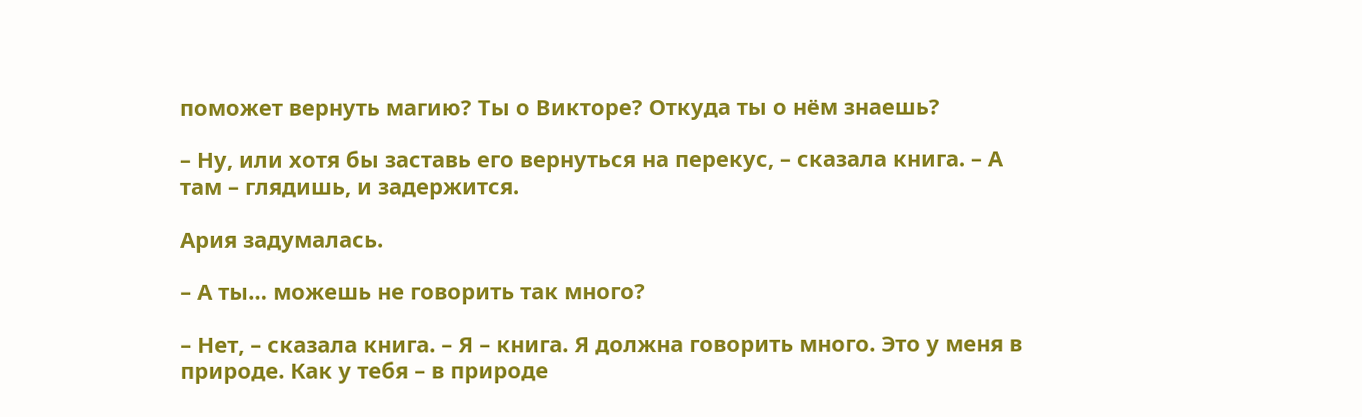поможет вернуть магию? Ты о Викторе? Откуда ты о нём знаешь?

– Ну, или хотя бы заставь его вернуться на перекус, – сказала книга. – А там – глядишь, и задержится.

Ария задумалась.

– А ты… можешь не говорить так много?

– Нет, – сказала книга. – Я – книга. Я должна говорить много. Это у меня в природе. Как у тебя – в природе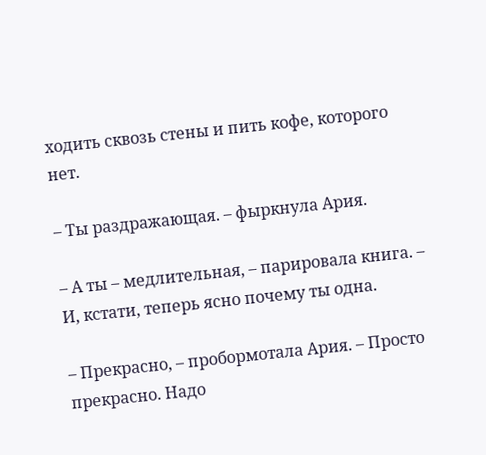ходить сквозь стены и пить кофе, которого нет.

– Ты раздражающая. – фыркнула Ария.

– А ты – медлительная, – парировала книга. – И, кстати, теперь ясно почему ты одна.

– Прекрасно, – пробормотала Ария. – Просто прекрасно. Надо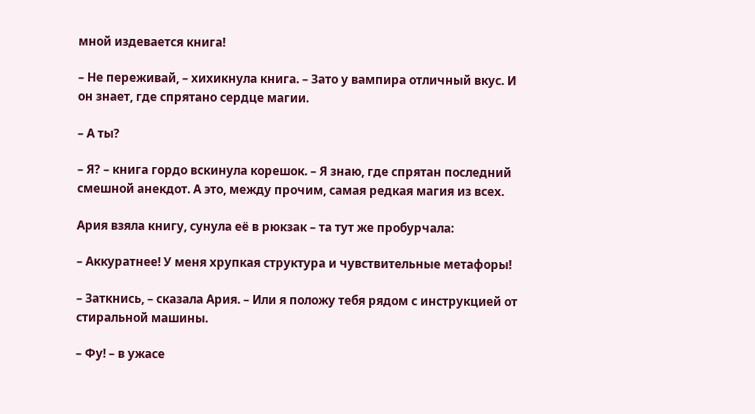мной издевается книга!

– Не переживай, – хихикнула книга. – Зато у вампира отличный вкус. И он знает, где спрятано сердце магии.

– А ты?

– Я? – книга гордо вскинула корешок. – Я знаю, где спрятан последний смешной анекдот. А это, между прочим, самая редкая магия из всех.

Ария взяла книгу, сунула её в рюкзак – та тут же пробурчала:

– Аккуратнее! У меня хрупкая структура и чувствительные метафоры!

– Заткнись, – сказала Ария. – Или я положу тебя рядом с инструкцией от стиральной машины.

– Фу! – в ужасе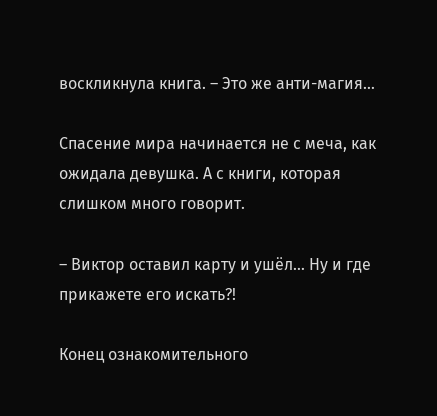воскликнула книга. – Это же анти-магия…

Спасение мира начинается не с меча, как ожидала девушка. А с книги, которая слишком много говорит.

– Виктор оставил карту и ушёл… Ну и где прикажете его искать?!

Конец ознакомительного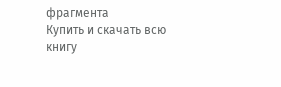фрагмента
Купить и скачать всю книгу